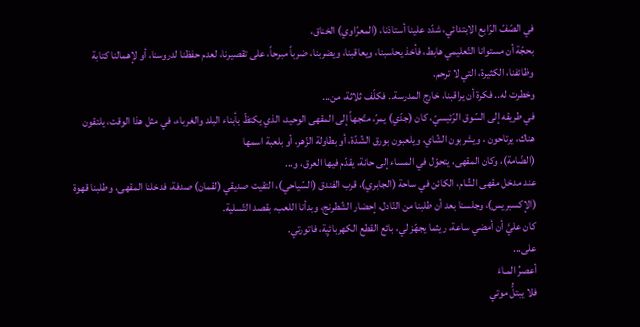في الصّفّ الرّابع الابتدائي، شدّد علينا أستاذنا، (المعرّاوي) الخناق،
بحجّة أن مستوانا التّعليمي هابط، فأخذ يحاسبنا، ويعاقبنا، ويضربنا، ضرباً مبرحاً، على تقصيرنا، لعدم حفظنا لدروسنا، أو لإهمالنا كتابة وظائفنا، الكثيرة، التي لا ترحم.
وخطرت له.. فكرة أن يراقبنا، خارج المدرسة.. فكلّف ثلاثة، من...
في طريقه إلى السّوق الرّئيسيّ، كان (جدّي) يمرّ، متّجهاً إلى المقهى الوحيد، الذي يكتظّ بأبناء البلد والغرباء، في مثل هذا الوقت، يلتقون هناك، يرتاحون ، ويشربون الشّاي، ويلعبون بورق الشّدّة، أو بطاولة الزّهر، أو بلعبة اسمها
(الضّامة)، وكان المقهى، يتحوّل في المساء إلى حانة، يقدّم فيها العرق، و...
عند مدخل مقهى الشّام، الكائن في ساحة (الجابري)، قرب الفندق (السّياحي)، التقيت صديقي (لقمان) صدفة، فدخلنا المقهى، وطلبنا قهوة (الإكسبريس)، وجلسنا بعد أن طلبنا من النّادل، إحضار الشّطرنج، وبدأنا اللعب، بقصد التّسلية.
كان عليَّ أن أمضي ساعة، ريثما يجهّز لي، بائع القطع الكهربائيٍة، فاتورتي.
على...
أعصرُ المـاءَ
فلا يبتلُّ موتي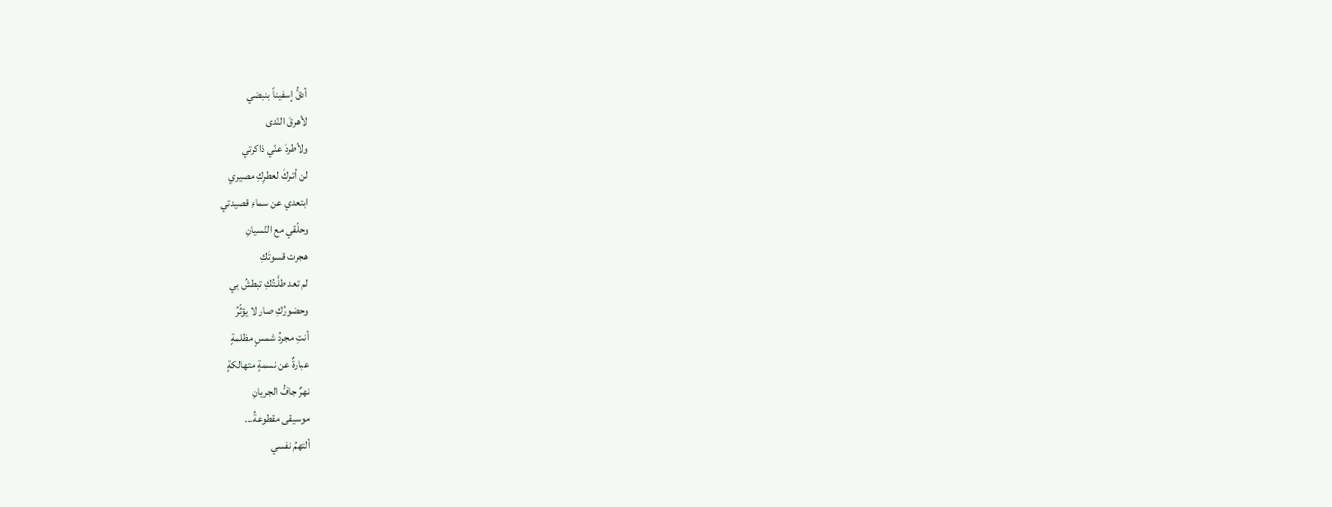أدقُّ إسفيناً بنبضي
لأهرقَ النّدى
ولأطردَ عنّي ذاكرتي
لن أتـركَ لعطرِكِ مصيري
ابتعدي عن سماءِ قصيدتي
وحلّقي مع النّسيانِ
هجرت قسوتَكِ
لم تعد طلَّـتُكِ تبطشُ بي
وحضورُكِ صار لا يؤثّرُ
أنتِ مجردُ شمسٍ مظلمةٍ
عبارةٌ عن نسمةٍ متهالكةٍ
نهرٌ جافُّ الجريانِ
موسيقى مقطوعةُ...
ألتهمُ نفسي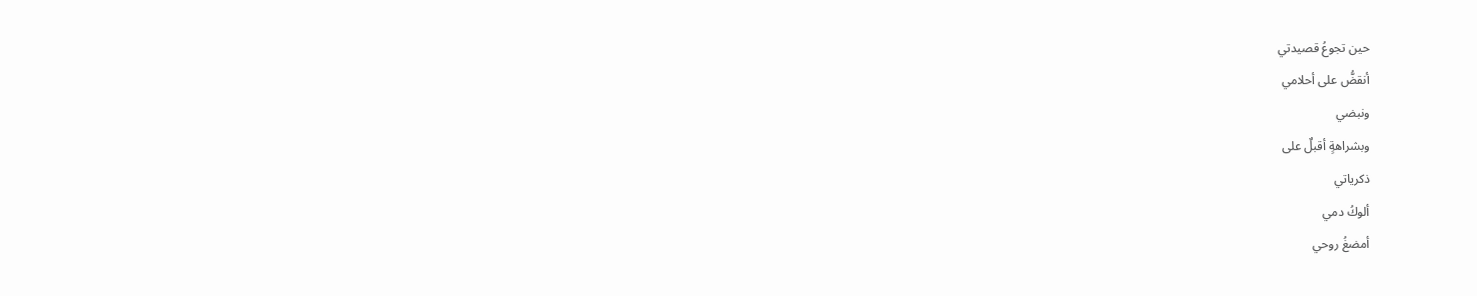حين تجوعُ قصيدتي
أنقضُّ على أحلامي
ونبضي
وبشراهةٍ أقبلٌ على
ذكرياتي
ألوكُ دمي
أمضغُ روحي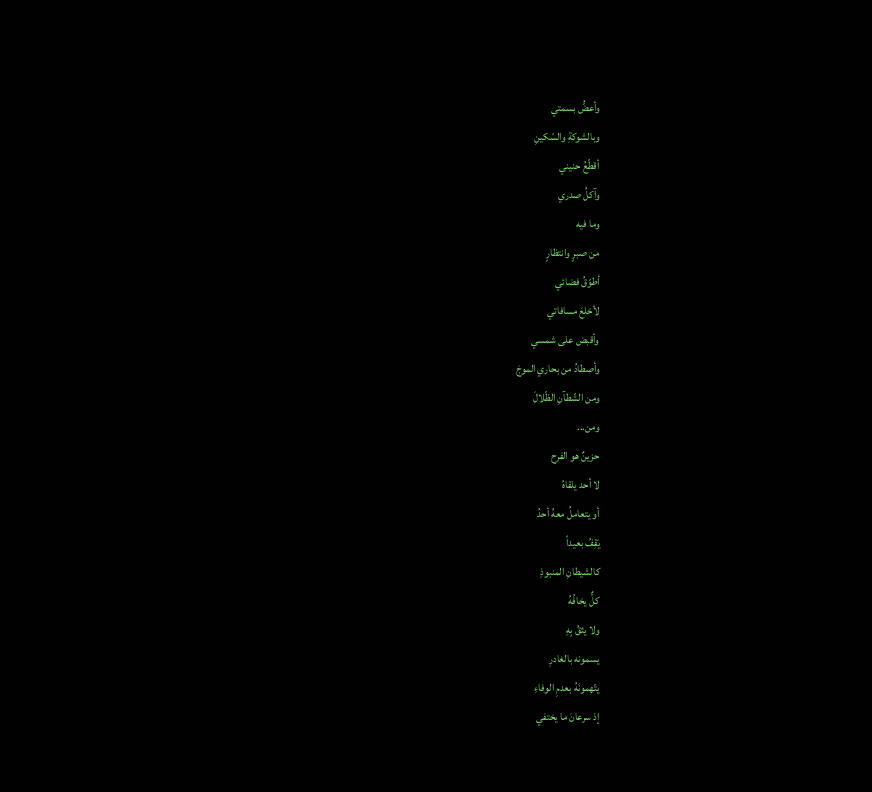وأعضُّ بسمتي
وبالشوكةِ والسّكينِ
أقطّعُ حنيني
وآكلُ صدري
وما فيه
من صبرٍ وانتظارٍ
أطوّقُ فضائي
لأخلعَ مسافاتي
وأقبض على شمسي
وأصطادُ من بحاري الموجَ
ومن الشّطآنِ الظّلالَ
ومن...
حزينٌ هو الفرح
لا أحد يلقاهُ
أو يتعاملُ معهُ أحدُ
يَقِفُ بعيداً
كالشيطانِ المنبوذِ
كلٌّ يخافُهُ
ولا يثقُ بِهِ
يسمونه بالغادرِ
يتّهمونَهُ بعدمِ الوفاءِ
إذ سرعانَ ما يختفي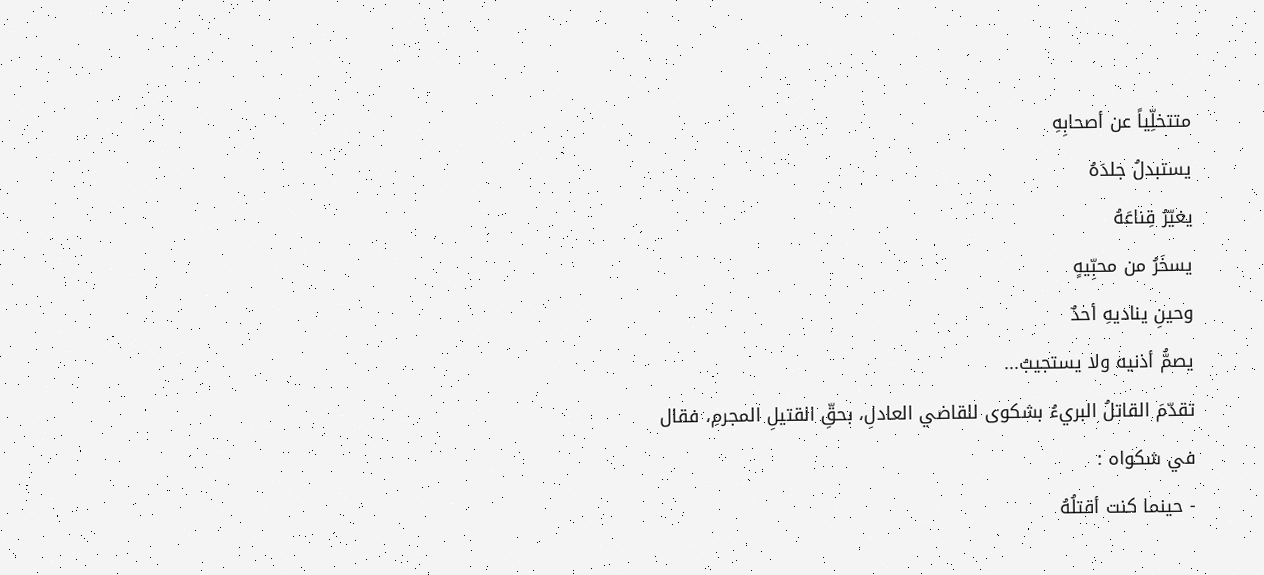متتخلِّياً عن أصحابِهِ
يستبدلُ جلدَهُ
يغيّرُ قِناعَهُ
يسخَرُ من محبِّيهٍ
وحينِ يناديهِ أحدٌ
يصمُّ أذنيه ولا يستجيبُ...
تقدّمَ القاتلُ البريءُ بشكوى للقاضي العادلِ، بحقِّ القتيلِ المجرمِ، فقال
في شكواه :
- حينما كنت أقتلُهُ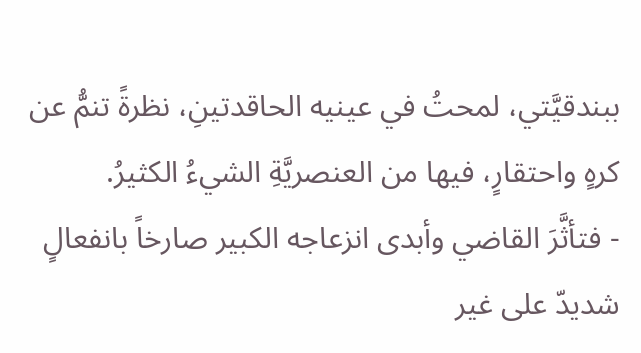ببندقيَّتي، لمحتُ في عينيه الحاقدتينِ، نظرةً تنمُّ عن كرهٍ واحتقارٍ، فيها من العنصريَّةِ الشيءُ الكثيرُ.
- فتأثَّرَ القاضي وأبدى انزعاجه الكبير صارخاً بانفعالٍ شديدّ على غير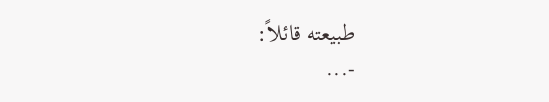طبيعته قائلاً:
-...